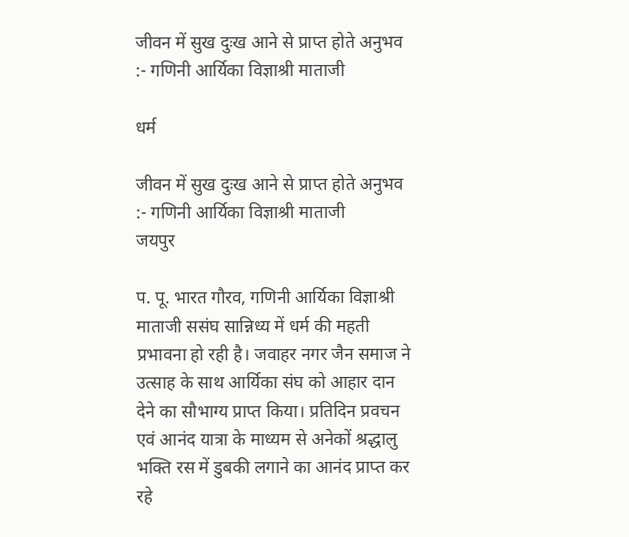जीवन में सुख दुःख आने से प्राप्त होते अनुभव :- गणिनी आर्यिका विज्ञाश्री माताजी

धर्म

जीवन में सुख दुःख आने से प्राप्त होते अनुभव :- गणिनी आर्यिका विज्ञाश्री माताजी
जयपुर

प. पू. भारत गौरव, गणिनी आर्यिका विज्ञाश्री माताजी ससंघ सान्निध्य में धर्म की महती प्रभावना हो रही है। जवाहर नगर जैन समाज ने उत्साह के साथ आर्यिका संघ को आहार दान देने का सौभाग्य प्राप्त किया। प्रतिदिन प्रवचन एवं आनंद यात्रा के माध्यम से अनेकों श्रद्धालु भक्ति रस में डुबकी लगाने का आनंद प्राप्त कर रहे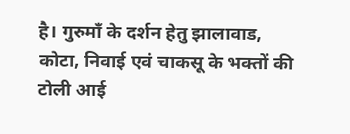है। गुरुमाँ के दर्शन हेतु झालावाड, कोटा, निवाई एवं चाकसू के भक्तों की टोली आई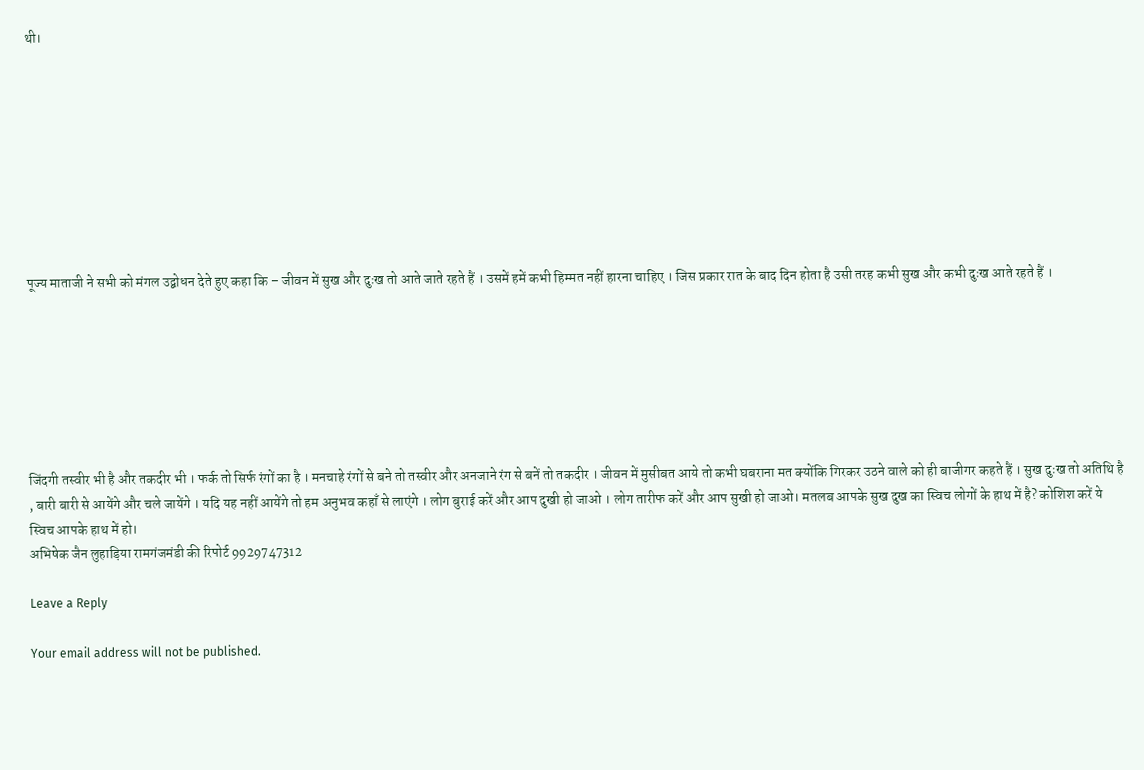थी।









पूज्य माताजी ने सभी को मंगल उद्बोधन देते हुए कहा कि – जीवन में सुख और दुःख तो आते जाते रहते हैं । उसमें हमें कभी हिम्मत नहीं हारना चाहिए । जिस प्रकार रात के बाद दिन होता है उसी तरह कभी सुख और कभी दुःख आते रहते हैं ।







जिंदगी तस्वीर भी है और तकदीर भी । फर्क तो सिर्फ रंगों का है । मनचाहे रंगों से बने तो तस्वीर और अनजाने रंग से बनें तो तकदीर । जीवन में मुसीबत आये तो कभी घबराना मत क्योंकि गिरकर उठने वाले को ही बाजीगर कहते हैं । सुख दुःख तो अतिथि है , बारी बारी से आयेंगे और चले जायेंगे । यदि यह नहीं आयेंगे तो हम अनुभव कहाँ से लाएंगे । लोग बुराई करें और आप दुखी हो जाओ । लोग तारीफ करें और आप सुखी हो जाओ। मतलब आपके सुख दुख का स्विच लोगों के हाथ में है? कोशिश करें ये स्विच आपके हाथ में हो।
अभिषेक जैन लुहाड़िया रामगंजमंडी की रिपोर्ट 9929747312

Leave a Reply

Your email address will not be published.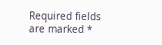Required fields are marked *